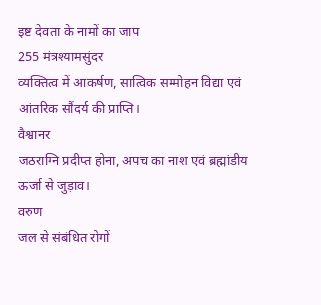इष्ट देवता के नामों का जाप
255 मंत्रश्यामसुंदर
व्यक्तित्व में आकर्षण, सात्विक सम्मोहन विद्या एवं आंतरिक सौंदर्य की प्राप्ति।
वैश्वानर
जठराग्नि प्रदीप्त होना, अपच का नाश एवं ब्रह्मांडीय ऊर्जा से जुड़ाव।
वरुण
जल से संबंधित रोगों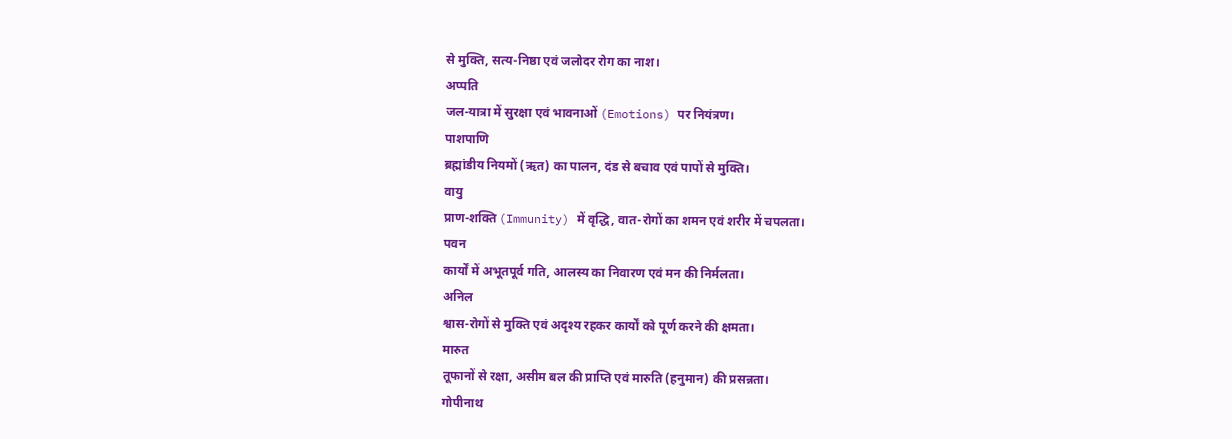से मुक्ति, सत्य-निष्ठा एवं जलोदर रोग का नाश।
अप्पति
जल-यात्रा में सुरक्षा एवं भावनाओं (Emotions) पर नियंत्रण।
पाशपाणि
ब्रह्मांडीय नियमों (ऋत) का पालन, दंड से बचाव एवं पापों से मुक्ति।
वायु
प्राण-शक्ति (Immunity) में वृद्धि, वात-रोगों का शमन एवं शरीर में चपलता।
पवन
कार्यों में अभूतपूर्व गति, आलस्य का निवारण एवं मन की निर्मलता।
अनिल
श्वास-रोगों से मुक्ति एवं अदृश्य रहकर कार्यों को पूर्ण करने की क्षमता।
मारुत
तूफानों से रक्षा, असीम बल की प्राप्ति एवं मारुति (हनुमान) की प्रसन्नता।
गोपीनाथ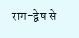राग-द्वेष से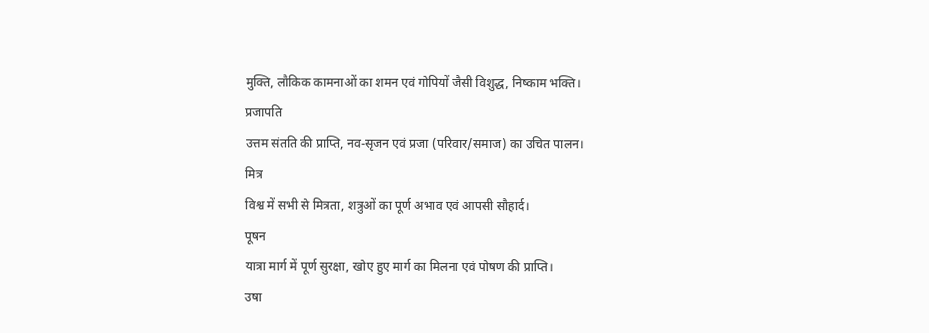मुक्ति, लौकिक कामनाओं का शमन एवं गोपियों जैसी विशुद्ध, निष्काम भक्ति।
प्रजापति
उत्तम संतति की प्राप्ति, नव-सृजन एवं प्रजा (परिवार/समाज) का उचित पालन।
मित्र
विश्व में सभी से मित्रता, शत्रुओं का पूर्ण अभाव एवं आपसी सौहार्द।
पूषन
यात्रा मार्ग में पूर्ण सुरक्षा, खोए हुए मार्ग का मिलना एवं पोषण की प्राप्ति।
उषा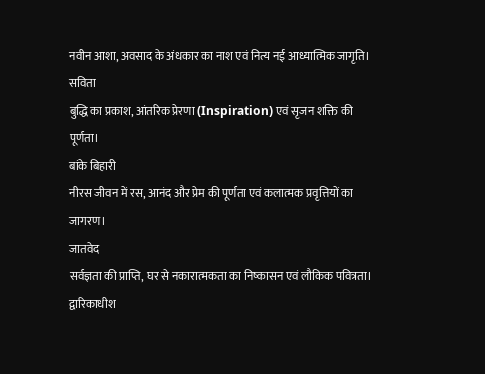नवीन आशा, अवसाद के अंधकार का नाश एवं नित्य नई आध्यात्मिक जागृति।
सविता
बुद्धि का प्रकाश, आंतरिक प्रेरणा (Inspiration) एवं सृजन शक्ति की पूर्णता।
बांके बिहारी
नीरस जीवन में रस, आनंद और प्रेम की पूर्णता एवं कलात्मक प्रवृत्तियों का जागरण।
जातवेद
सर्वज्ञता की प्राप्ति, घर से नकारात्मकता का निष्कासन एवं लौकिक पवित्रता।
द्वारिकाधीश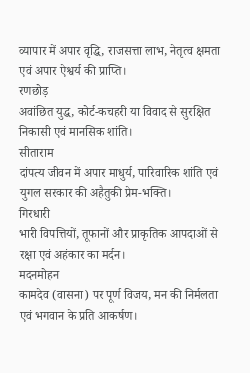व्यापार में अपार वृद्धि, राजसत्ता लाभ, नेतृत्व क्षमता एवं अपार ऐश्वर्य की प्राप्ति।
रणछोड़
अवांछित युद्ध, कोर्ट-कचहरी या विवाद से सुरक्षित निकासी एवं मानसिक शांति।
सीताराम
दांपत्य जीवन में अपार माधुर्य, पारिवारिक शांति एवं युगल सरकार की अहैतुकी प्रेम-भक्ति।
गिरधारी
भारी विपत्तियों, तूफानों और प्राकृतिक आपदाओं से रक्षा एवं अहंकार का मर्दन।
मदनमोहन
कामदेव (वासना) पर पूर्ण विजय, मन की निर्मलता एवं भगवान के प्रति आकर्षण।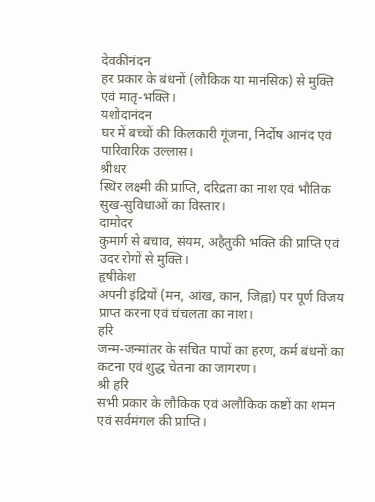देवकीनंदन
हर प्रकार के बंधनों (लौकिक या मानसिक) से मुक्ति एवं मातृ-भक्ति।
यशोदानंदन
घर में बच्चों की किलकारी गूंजना, निर्दोष आनंद एवं पारिवारिक उल्लास।
श्रीधर
स्थिर लक्ष्मी की प्राप्ति, दरिद्रता का नाश एवं भौतिक सुख-सुविधाओं का विस्तार।
दामोदर
कुमार्ग से बचाव, संयम, अहैतुकी भक्ति की प्राप्ति एवं उदर रोगों से मुक्ति।
हृषीकेश
अपनी इंद्रियों (मन, आंख, कान, जिह्वा) पर पूर्ण विजय प्राप्त करना एवं चंचलता का नाश।
हरि
जन्म-जन्मांतर के संचित पापों का हरण, कर्म बंधनों का कटना एवं शुद्ध चेतना का जागरण।
श्री हरि
सभी प्रकार के लौकिक एवं अलौकिक कष्टों का शमन एवं सर्वमंगल की प्राप्ति।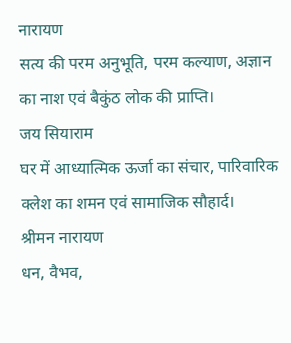नारायण
सत्य की परम अनुभूति, परम कल्याण, अज्ञान का नाश एवं बैकुंठ लोक की प्राप्ति।
जय सियाराम
घर में आध्यात्मिक ऊर्जा का संचार, पारिवारिक क्लेश का शमन एवं सामाजिक सौहार्द।
श्रीमन नारायण
धन, वैभव,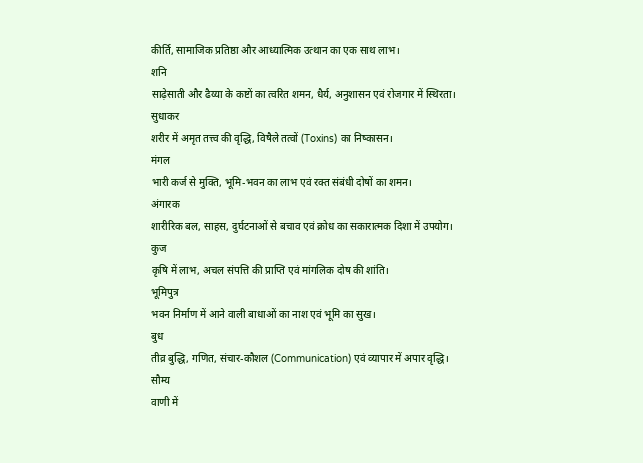कीर्ति, सामाजिक प्रतिष्ठा और आध्यात्मिक उत्थान का एक साथ लाभ।
शनि
साढ़ेसाती और ढैय्या के कष्टों का त्वरित शमन, धैर्य, अनुशासन एवं रोजगार में स्थिरता।
सुधाकर
शरीर में अमृत तत्त्व की वृद्धि, विषैले तत्वों (Toxins) का निष्कासन।
मंगल
भारी कर्ज से मुक्ति, भूमि-भवन का लाभ एवं रक्त संबंधी दोषों का शमन।
अंगारक
शारीरिक बल, साहस, दुर्घटनाओं से बचाव एवं क्रोध का सकारात्मक दिशा में उपयोग।
कुज
कृषि में लाभ, अचल संपत्ति की प्राप्ति एवं मांगलिक दोष की शांति।
भूमिपुत्र
भवन निर्माण में आने वाली बाधाओं का नाश एवं भूमि का सुख।
बुध
तीव्र बुद्धि, गणित, संचार-कौशल (Communication) एवं व्यापार में अपार वृद्धि।
सौम्य
वाणी में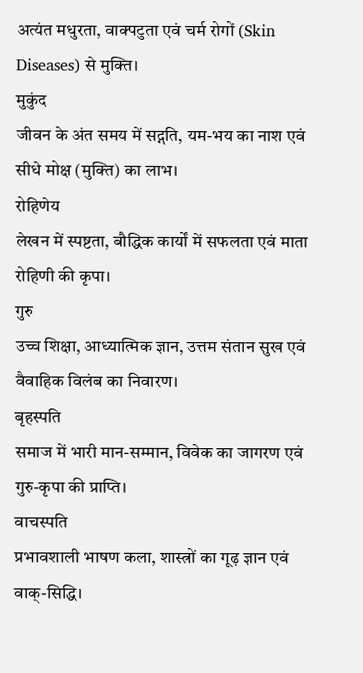अत्यंत मधुरता, वाक्पटुता एवं चर्म रोगों (Skin Diseases) से मुक्ति।
मुकुंद
जीवन के अंत समय में सद्गति, यम-भय का नाश एवं सीधे मोक्ष (मुक्ति) का लाभ।
रोहिणेय
लेखन में स्पष्टता, बौद्धिक कार्यों में सफलता एवं माता रोहिणी की कृपा।
गुरु
उच्च शिक्षा, आध्यात्मिक ज्ञान, उत्तम संतान सुख एवं वैवाहिक विलंब का निवारण।
बृहस्पति
समाज में भारी मान-सम्मान, विवेक का जागरण एवं गुरु-कृपा की प्राप्ति।
वाचस्पति
प्रभावशाली भाषण कला, शास्त्रों का गूढ़ ज्ञान एवं वाक्-सिद्धि।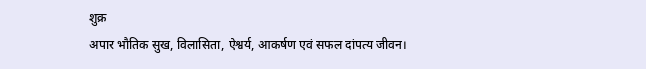शुक्र
अपार भौतिक सुख, विलासिता, ऐश्वर्य, आकर्षण एवं सफल दांपत्य जीवन।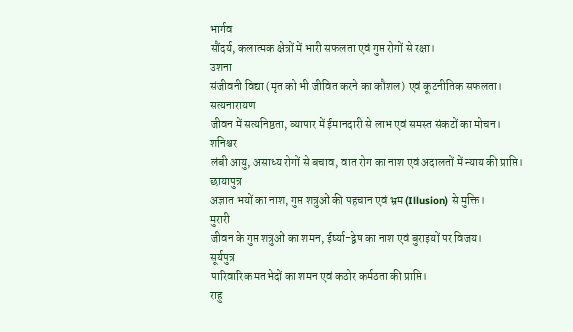भार्गव
सौंदर्य, कलात्मक क्षेत्रों में भारी सफलता एवं गुप्त रोगों से रक्षा।
उशना
संजीवनी विद्या (मृत को भी जीवित करने का कौशल) एवं कूटनीतिक सफलता।
सत्यनारायण
जीवन में सत्यनिष्ठता, व्यापार में ईमानदारी से लाभ एवं समस्त संकटों का मोचन।
शनिश्चर
लंबी आयु, असाध्य रोगों से बचाव, वात रोग का नाश एवं अदालतों में न्याय की प्राप्ति।
छायापुत्र
अज्ञात भयों का नाश, गुप्त शत्रुओं की पहचान एवं भ्रम (Illusion) से मुक्ति।
मुरारी
जीवन के गुप्त शत्रुओं का शमन, ईर्ष्या-द्वेष का नाश एवं बुराइयों पर विजय।
सूर्यपुत्र
पारिवारिक मतभेदों का शमन एवं कठोर कर्मठता की प्राप्ति।
राहु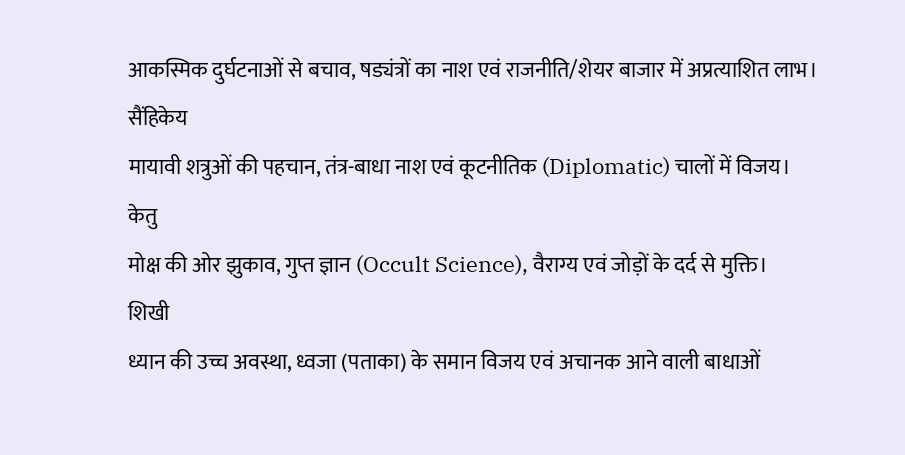आकस्मिक दुर्घटनाओं से बचाव, षड्यंत्रों का नाश एवं राजनीति/शेयर बाजार में अप्रत्याशित लाभ।
सैंहिकेय
मायावी शत्रुओं की पहचान, तंत्र-बाधा नाश एवं कूटनीतिक (Diplomatic) चालों में विजय।
केतु
मोक्ष की ओर झुकाव, गुप्त ज्ञान (Occult Science), वैराग्य एवं जोड़ों के दर्द से मुक्ति।
शिखी
ध्यान की उच्च अवस्था, ध्वजा (पताका) के समान विजय एवं अचानक आने वाली बाधाओं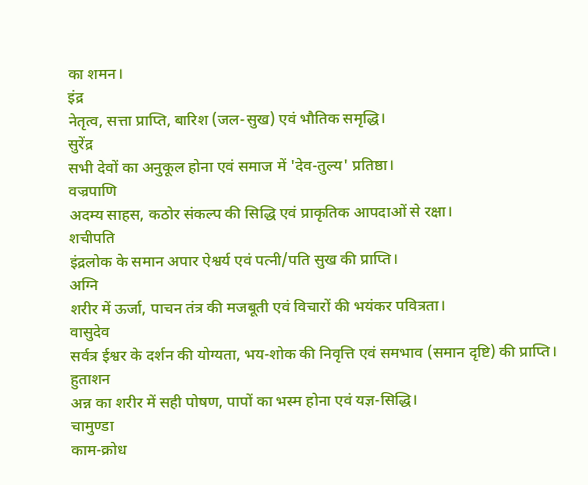का शमन।
इंद्र
नेतृत्व, सत्ता प्राप्ति, बारिश (जल-सुख) एवं भौतिक समृद्धि।
सुरेंद्र
सभी देवों का अनुकूल होना एवं समाज में 'देव-तुल्य' प्रतिष्ठा।
वज्रपाणि
अदम्य साहस, कठोर संकल्प की सिद्धि एवं प्राकृतिक आपदाओं से रक्षा।
शचीपति
इंद्रलोक के समान अपार ऐश्वर्य एवं पत्नी/पति सुख की प्राप्ति।
अग्नि
शरीर में ऊर्जा, पाचन तंत्र की मजबूती एवं विचारों की भयंकर पवित्रता।
वासुदेव
सर्वत्र ईश्वर के दर्शन की योग्यता, भय-शोक की निवृत्ति एवं समभाव (समान दृष्टि) की प्राप्ति।
हुताशन
अन्न का शरीर में सही पोषण, पापों का भस्म होना एवं यज्ञ-सिद्धि।
चामुण्डा
काम-क्रोध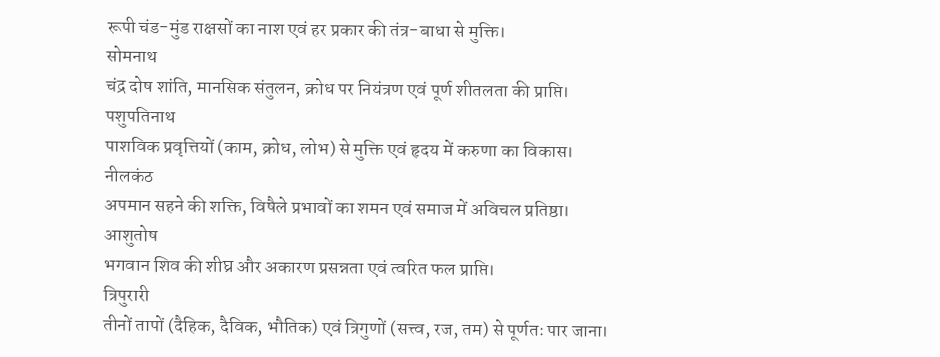रूपी चंड-मुंड राक्षसों का नाश एवं हर प्रकार की तंत्र-बाधा से मुक्ति।
सोमनाथ
चंद्र दोष शांति, मानसिक संतुलन, क्रोध पर नियंत्रण एवं पूर्ण शीतलता की प्राप्ति।
पशुपतिनाथ
पाशविक प्रवृत्तियों (काम, क्रोध, लोभ) से मुक्ति एवं हृदय में करुणा का विकास।
नीलकंठ
अपमान सहने की शक्ति, विषैले प्रभावों का शमन एवं समाज में अविचल प्रतिष्ठा।
आशुतोष
भगवान शिव की शीघ्र और अकारण प्रसन्नता एवं त्वरित फल प्राप्ति।
त्रिपुरारी
तीनों तापों (दैहिक, दैविक, भौतिक) एवं त्रिगुणों (सत्त्व, रज, तम) से पूर्णतः पार जाना।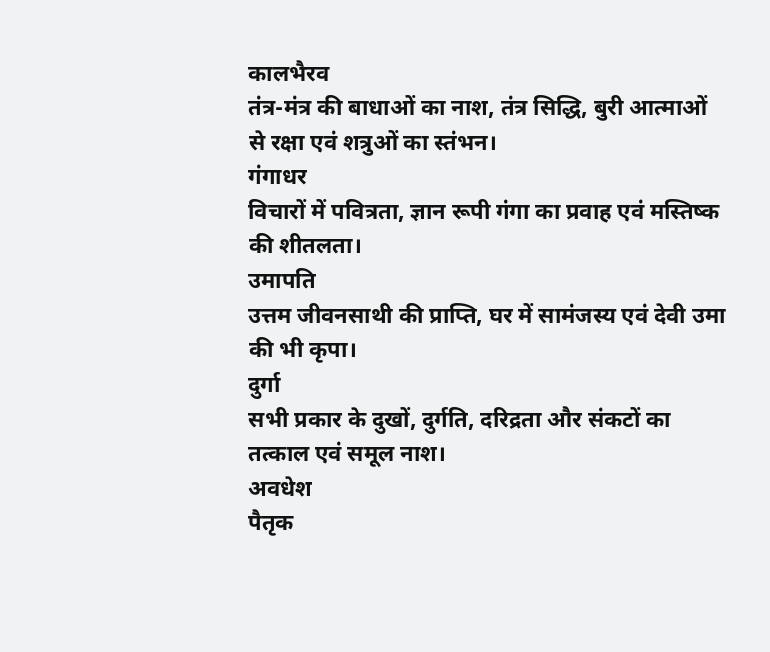कालभैरव
तंत्र-मंत्र की बाधाओं का नाश, तंत्र सिद्धि, बुरी आत्माओं से रक्षा एवं शत्रुओं का स्तंभन।
गंगाधर
विचारों में पवित्रता, ज्ञान रूपी गंगा का प्रवाह एवं मस्तिष्क की शीतलता।
उमापति
उत्तम जीवनसाथी की प्राप्ति, घर में सामंजस्य एवं देवी उमा की भी कृपा।
दुर्गा
सभी प्रकार के दुखों, दुर्गति, दरिद्रता और संकटों का तत्काल एवं समूल नाश।
अवधेश
पैतृक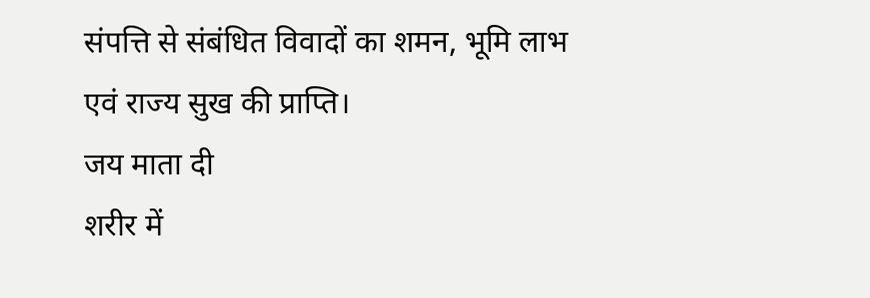संपत्ति से संबंधित विवादों का शमन, भूमि लाभ एवं राज्य सुख की प्राप्ति।
जय माता दी
शरीर में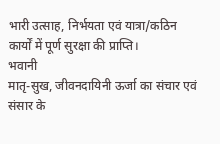भारी उत्साह, निर्भयता एवं यात्रा/कठिन कार्यों में पूर्ण सुरक्षा की प्राप्ति।
भवानी
मातृ-सुख, जीवनदायिनी ऊर्जा का संचार एवं संसार के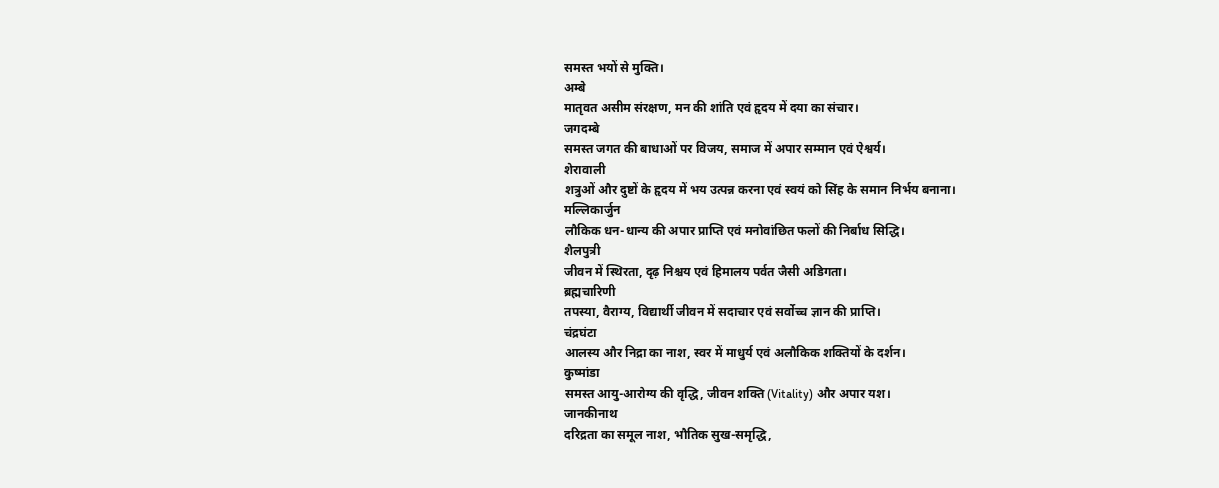समस्त भयों से मुक्ति।
अम्बे
मातृवत असीम संरक्षण, मन की शांति एवं हृदय में दया का संचार।
जगदम्बे
समस्त जगत की बाधाओं पर विजय, समाज में अपार सम्मान एवं ऐश्वर्य।
शेरावाली
शत्रुओं और दुष्टों के हृदय में भय उत्पन्न करना एवं स्वयं को सिंह के समान निर्भय बनाना।
मल्लिकार्जुन
लौकिक धन-धान्य की अपार प्राप्ति एवं मनोवांछित फलों की निर्बाध सिद्धि।
शैलपुत्री
जीवन में स्थिरता, दृढ़ निश्चय एवं हिमालय पर्वत जैसी अडिगता।
ब्रह्मचारिणी
तपस्या, वैराग्य, विद्यार्थी जीवन में सदाचार एवं सर्वोच्च ज्ञान की प्राप्ति।
चंद्रघंटा
आलस्य और निद्रा का नाश, स्वर में माधुर्य एवं अलौकिक शक्तियों के दर्शन।
कुष्मांडा
समस्त आयु-आरोग्य की वृद्धि, जीवन शक्ति (Vitality) और अपार यश।
जानकीनाथ
दरिद्रता का समूल नाश, भौतिक सुख-समृद्धि,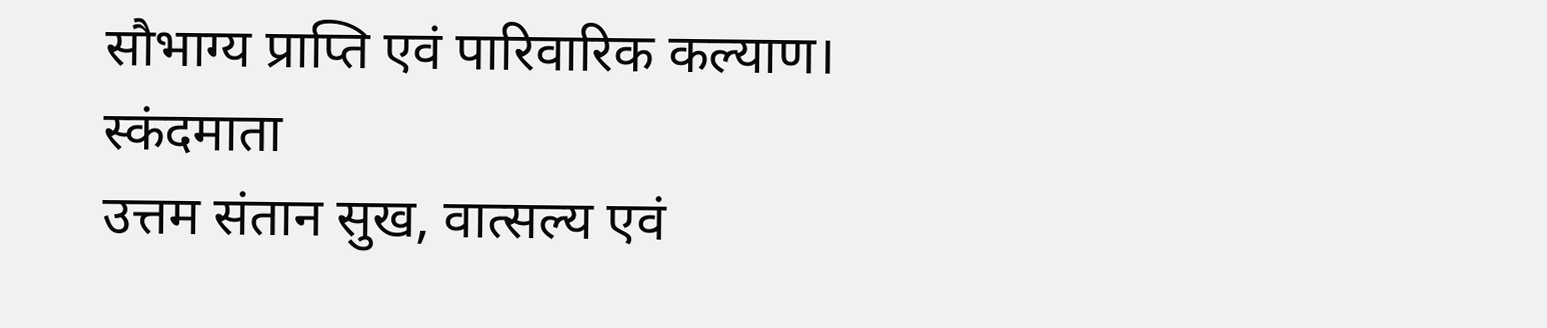सौभाग्य प्राप्ति एवं पारिवारिक कल्याण।
स्कंदमाता
उत्तम संतान सुख, वात्सल्य एवं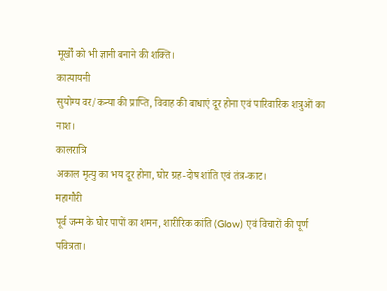मूर्खों को भी ज्ञानी बनाने की शक्ति।
कात्यायनी
सुयोग्य वर/कन्या की प्राप्ति, विवाह की बाधाएं दूर होना एवं पारिवारिक शत्रुओं का नाश।
कालरात्रि
अकाल मृत्यु का भय दूर होना, घोर ग्रह-दोष शांति एवं तंत्र-काट।
महागौरी
पूर्व जन्म के घोर पापों का शमन, शारीरिक कांति (Glow) एवं विचारों की पूर्ण पवित्रता।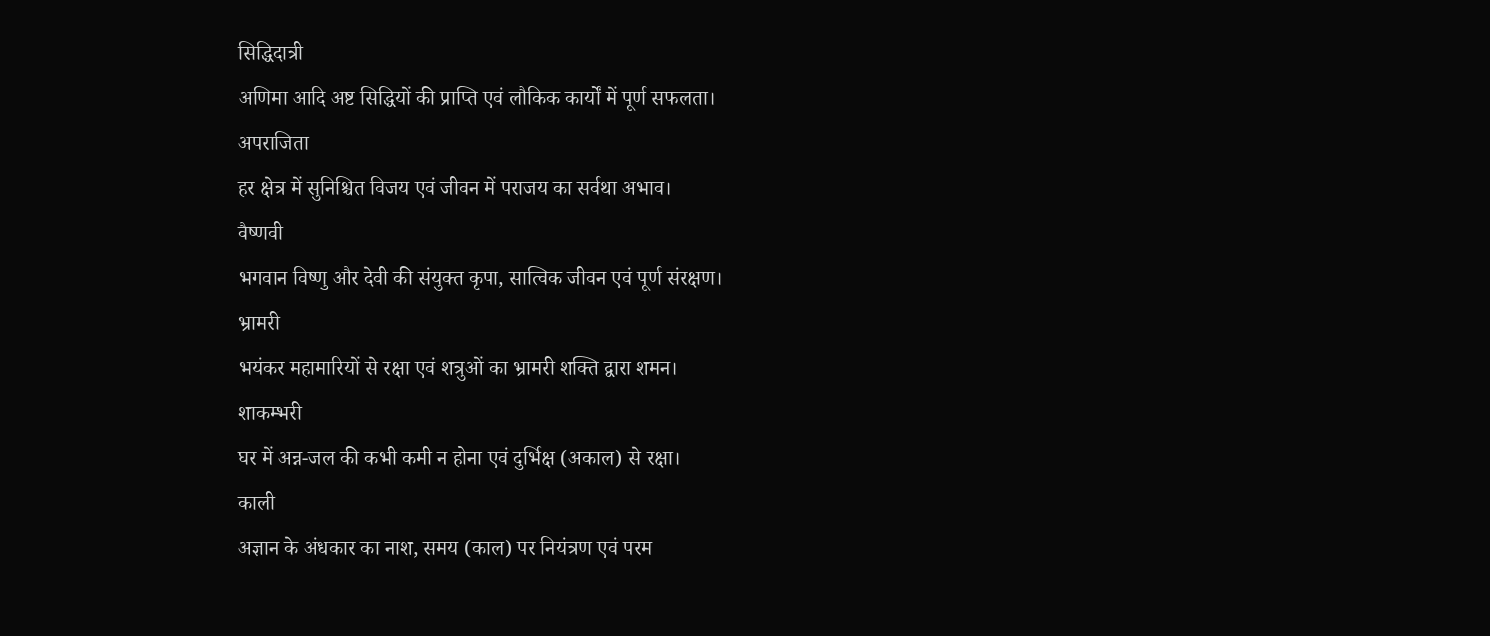सिद्धिदात्री
अणिमा आदि अष्ट सिद्धियों की प्राप्ति एवं लौकिक कार्यों में पूर्ण सफलता।
अपराजिता
हर क्षेत्र में सुनिश्चित विजय एवं जीवन में पराजय का सर्वथा अभाव।
वैष्णवी
भगवान विष्णु और देवी की संयुक्त कृपा, सात्विक जीवन एवं पूर्ण संरक्षण।
भ्रामरी
भयंकर महामारियों से रक्षा एवं शत्रुओं का भ्रामरी शक्ति द्वारा शमन।
शाकम्भरी
घर में अन्न-जल की कभी कमी न होना एवं दुर्भिक्ष (अकाल) से रक्षा।
काली
अज्ञान के अंधकार का नाश, समय (काल) पर नियंत्रण एवं परम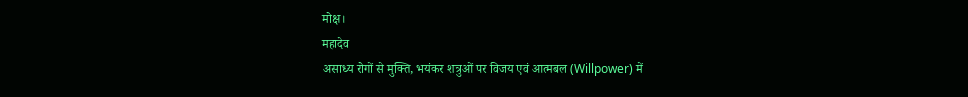मोक्ष।
महादेव
असाध्य रोगों से मुक्ति, भयंकर शत्रुओं पर विजय एवं आत्मबल (Willpower) में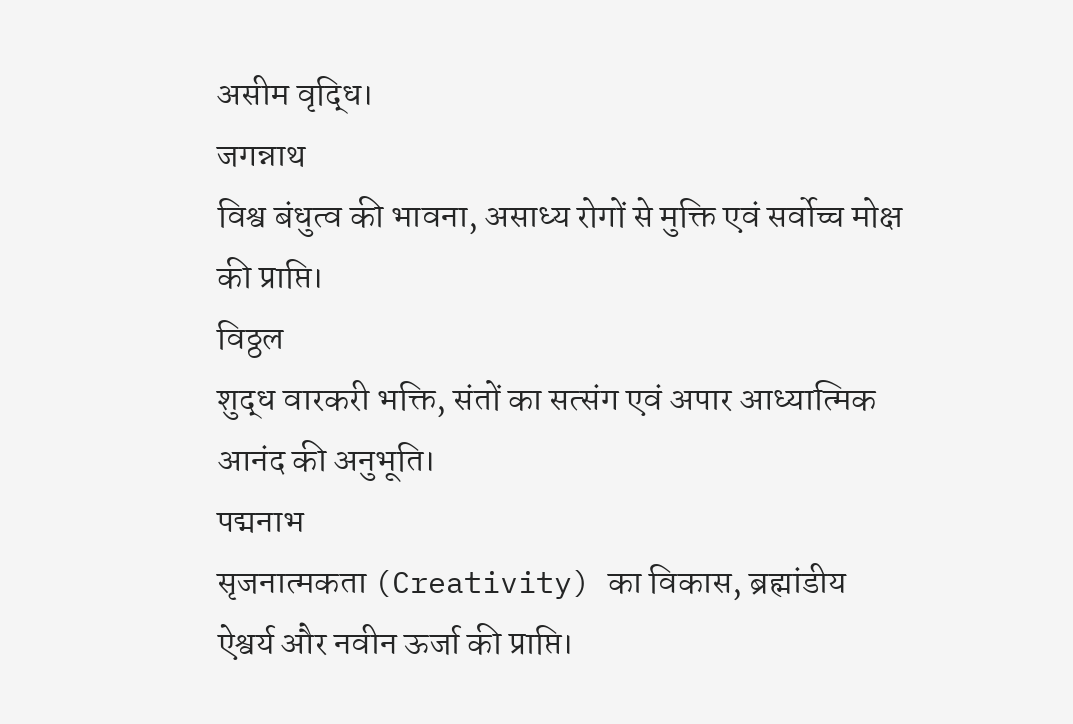असीम वृद्धि।
जगन्नाथ
विश्व बंधुत्व की भावना, असाध्य रोगों से मुक्ति एवं सर्वोच्च मोक्ष की प्राप्ति।
विठ्ठल
शुद्ध वारकरी भक्ति, संतों का सत्संग एवं अपार आध्यात्मिक आनंद की अनुभूति।
पद्मनाभ
सृजनात्मकता (Creativity) का विकास, ब्रह्मांडीय ऐश्वर्य और नवीन ऊर्जा की प्राप्ति।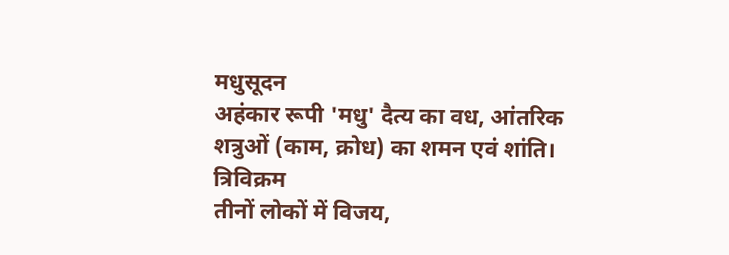मधुसूदन
अहंकार रूपी 'मधु' दैत्य का वध, आंतरिक शत्रुओं (काम, क्रोध) का शमन एवं शांति।
त्रिविक्रम
तीनों लोकों में विजय,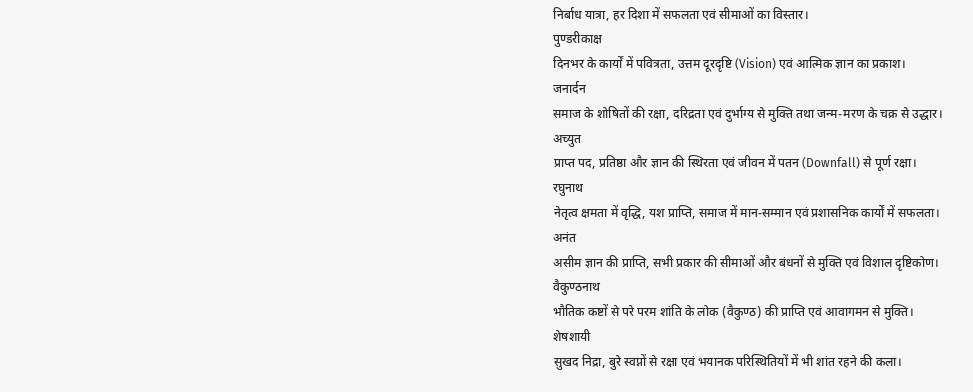निर्बाध यात्रा, हर दिशा में सफलता एवं सीमाओं का विस्तार।
पुण्डरीकाक्ष
दिनभर के कार्यों में पवित्रता, उत्तम दूरदृष्टि (Vision) एवं आत्मिक ज्ञान का प्रकाश।
जनार्दन
समाज के शोषितों की रक्षा, दरिद्रता एवं दुर्भाग्य से मुक्ति तथा जन्म-मरण के चक्र से उद्धार।
अच्युत
प्राप्त पद, प्रतिष्ठा और ज्ञान की स्थिरता एवं जीवन में पतन (Downfall) से पूर्ण रक्षा।
रघुनाथ
नेतृत्व क्षमता में वृद्धि, यश प्राप्ति, समाज में मान-सम्मान एवं प्रशासनिक कार्यों में सफलता।
अनंत
असीम ज्ञान की प्राप्ति, सभी प्रकार की सीमाओं और बंधनों से मुक्ति एवं विशाल दृष्टिकोण।
वैकुण्ठनाथ
भौतिक कष्टों से परे परम शांति के लोक (वैकुण्ठ) की प्राप्ति एवं आवागमन से मुक्ति।
शेषशायी
सुखद निद्रा, बुरे स्वप्नों से रक्षा एवं भयानक परिस्थितियों में भी शांत रहने की कला।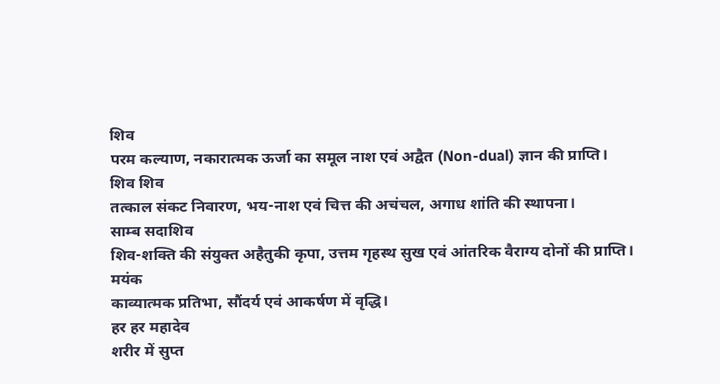शिव
परम कल्याण, नकारात्मक ऊर्जा का समूल नाश एवं अद्वैत (Non-dual) ज्ञान की प्राप्ति।
शिव शिव
तत्काल संकट निवारण, भय-नाश एवं चित्त की अचंचल, अगाध शांति की स्थापना।
साम्ब सदाशिव
शिव-शक्ति की संयुक्त अहैतुकी कृपा, उत्तम गृहस्थ सुख एवं आंतरिक वैराग्य दोनों की प्राप्ति।
मयंक
काव्यात्मक प्रतिभा, सौंदर्य एवं आकर्षण में वृद्धि।
हर हर महादेव
शरीर में सुप्त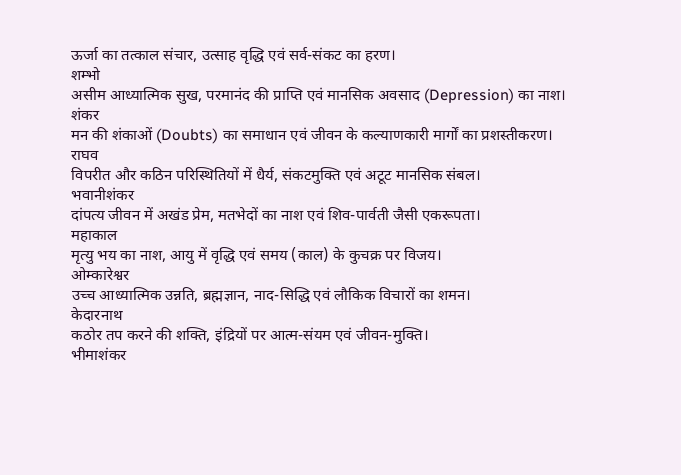ऊर्जा का तत्काल संचार, उत्साह वृद्धि एवं सर्व-संकट का हरण।
शम्भो
असीम आध्यात्मिक सुख, परमानंद की प्राप्ति एवं मानसिक अवसाद (Depression) का नाश।
शंकर
मन की शंकाओं (Doubts) का समाधान एवं जीवन के कल्याणकारी मार्गों का प्रशस्तीकरण।
राघव
विपरीत और कठिन परिस्थितियों में धैर्य, संकटमुक्ति एवं अटूट मानसिक संबल।
भवानीशंकर
दांपत्य जीवन में अखंड प्रेम, मतभेदों का नाश एवं शिव-पार्वती जैसी एकरूपता।
महाकाल
मृत्यु भय का नाश, आयु में वृद्धि एवं समय (काल) के कुचक्र पर विजय।
ओम्कारेश्वर
उच्च आध्यात्मिक उन्नति, ब्रह्मज्ञान, नाद-सिद्धि एवं लौकिक विचारों का शमन।
केदारनाथ
कठोर तप करने की शक्ति, इंद्रियों पर आत्म-संयम एवं जीवन-मुक्ति।
भीमाशंकर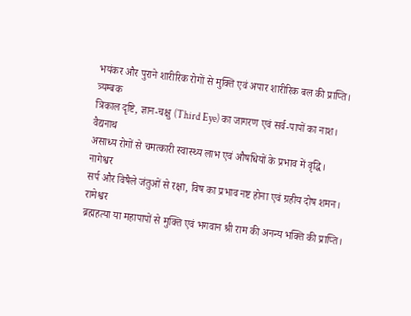भयंकर और पुराने शारीरिक रोगों से मुक्ति एवं अपार शारीरिक बल की प्राप्ति।
त्र्यम्बक
त्रिकाल दृष्टि, ज्ञान-चक्षु (Third Eye) का जागरण एवं सर्व-पापों का नाश।
वैद्यनाथ
असाध्य रोगों से चमत्कारी स्वास्थ्य लाभ एवं औषधियों के प्रभाव में वृद्धि।
नागेश्वर
सर्प और विषैले जंतुओं से रक्षा, विष का प्रभाव नष्ट होना एवं ग्रहीय दोष शमन।
रामेश्वर
ब्रह्महत्या या महापापों से मुक्ति एवं भगवान श्री राम की अनन्य भक्ति की प्राप्ति।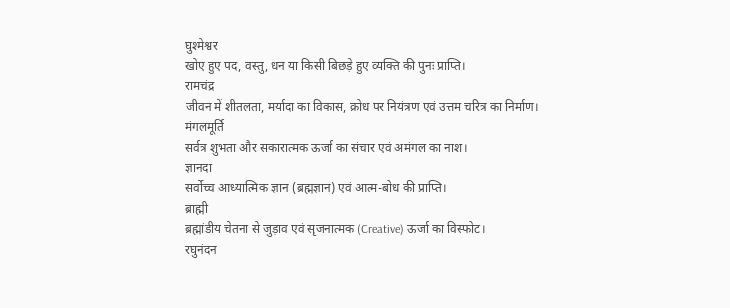घुश्मेश्वर
खोए हुए पद, वस्तु, धन या किसी बिछड़े हुए व्यक्ति की पुनः प्राप्ति।
रामचंद्र
जीवन में शीतलता, मर्यादा का विकास, क्रोध पर नियंत्रण एवं उत्तम चरित्र का निर्माण।
मंगलमूर्ति
सर्वत्र शुभता और सकारात्मक ऊर्जा का संचार एवं अमंगल का नाश।
ज्ञानदा
सर्वोच्च आध्यात्मिक ज्ञान (ब्रह्मज्ञान) एवं आत्म-बोध की प्राप्ति।
ब्राह्मी
ब्रह्मांडीय चेतना से जुड़ाव एवं सृजनात्मक (Creative) ऊर्जा का विस्फोट।
रघुनंदन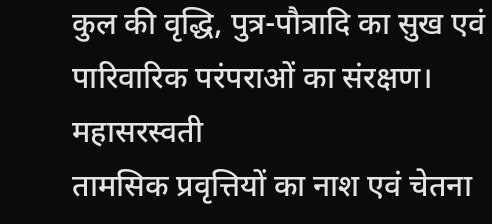कुल की वृद्धि, पुत्र-पौत्रादि का सुख एवं पारिवारिक परंपराओं का संरक्षण।
महासरस्वती
तामसिक प्रवृत्तियों का नाश एवं चेतना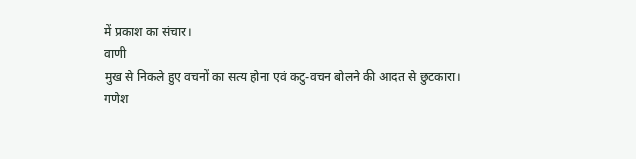में प्रकाश का संचार।
वाणी
मुख से निकले हुए वचनों का सत्य होना एवं कटु-वचन बोलने की आदत से छुटकारा।
गणेश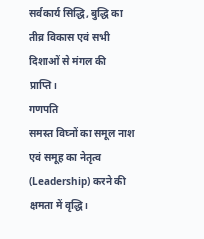सर्वकार्य सिद्धि, बुद्धि का तीव्र विकास एवं सभी दिशाओं से मंगल की प्राप्ति।
गणपति
समस्त विघ्नों का समूल नाश एवं समूह का नेतृत्व (Leadership) करने की क्षमता में वृद्धि।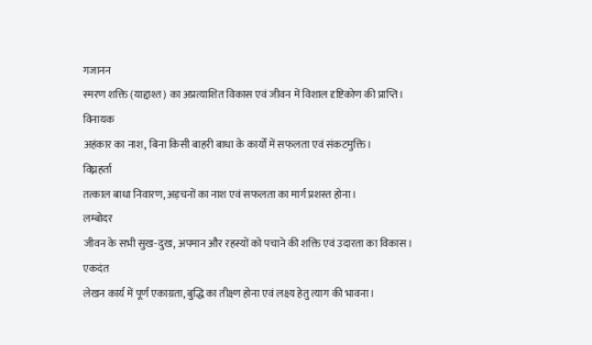गजानन
स्मरण शक्ति (याद्दाश्त) का अप्रत्याशित विकास एवं जीवन में विशाल दृष्टिकोण की प्राप्ति।
विनायक
अहंकार का नाश, बिना किसी बाहरी बाधा के कार्यों में सफलता एवं संकटमुक्ति।
विघ्नहर्ता
तत्काल बाधा निवारण, अड़चनों का नाश एवं सफलता का मार्ग प्रशस्त होना।
लम्बोदर
जीवन के सभी सुख-दुख, अपमान और रहस्यों को पचाने की शक्ति एवं उदारता का विकास।
एकदंत
लेखन कार्य में पूर्ण एकाग्रता, बुद्धि का तीक्ष्ण होना एवं लक्ष्य हेतु त्याग की भावना।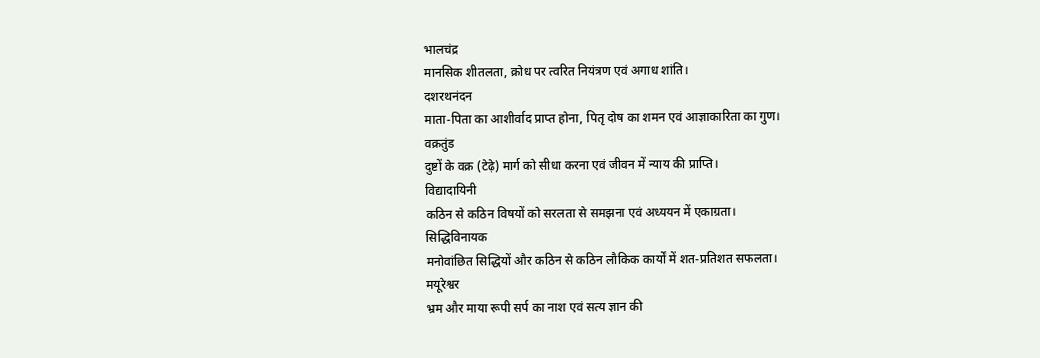भालचंद्र
मानसिक शीतलता, क्रोध पर त्वरित नियंत्रण एवं अगाध शांति।
दशरथनंदन
माता-पिता का आशीर्वाद प्राप्त होना, पितृ दोष का शमन एवं आज्ञाकारिता का गुण।
वक्रतुंड
दुष्टों के वक्र (टेढ़े) मार्ग को सीधा करना एवं जीवन में न्याय की प्राप्ति।
विद्यादायिनी
कठिन से कठिन विषयों को सरलता से समझना एवं अध्ययन में एकाग्रता।
सिद्धिविनायक
मनोवांछित सिद्धियों और कठिन से कठिन लौकिक कार्यों में शत-प्रतिशत सफलता।
मयूरेश्वर
भ्रम और माया रूपी सर्प का नाश एवं सत्य ज्ञान की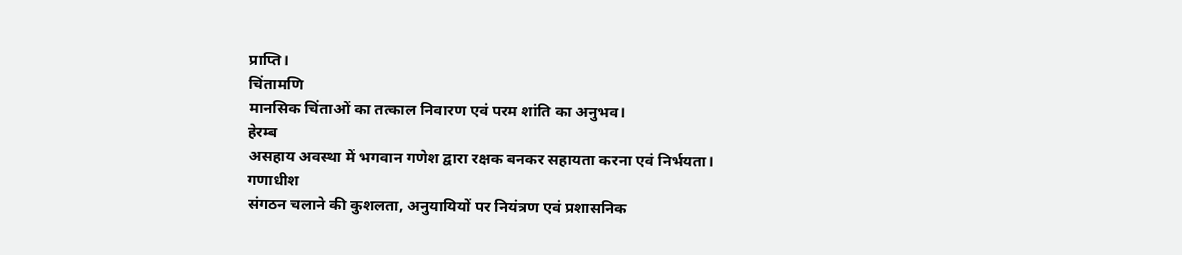प्राप्ति।
चिंतामणि
मानसिक चिंताओं का तत्काल निवारण एवं परम शांति का अनुभव।
हेरम्ब
असहाय अवस्था में भगवान गणेश द्वारा रक्षक बनकर सहायता करना एवं निर्भयता।
गणाधीश
संगठन चलाने की कुशलता, अनुयायियों पर नियंत्रण एवं प्रशासनिक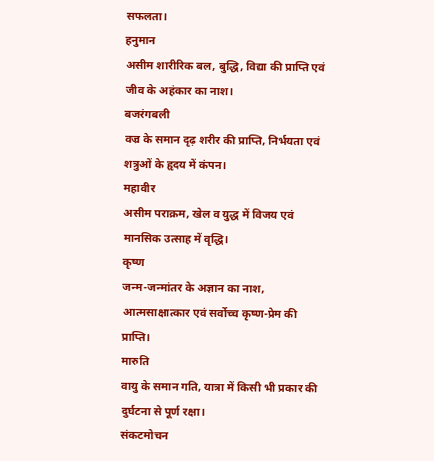सफलता।
हनुमान
असीम शारीरिक बल, बुद्धि, विद्या की प्राप्ति एवं जीव के अहंकार का नाश।
बजरंगबली
वज्र के समान दृढ़ शरीर की प्राप्ति, निर्भयता एवं शत्रुओं के हृदय में कंपन।
महावीर
असीम पराक्रम, खेल व युद्ध में विजय एवं मानसिक उत्साह में वृद्धि।
कृष्ण
जन्म-जन्मांतर के अज्ञान का नाश, आत्मसाक्षात्कार एवं सर्वोच्च कृष्ण-प्रेम की प्राप्ति।
मारुति
वायु के समान गति, यात्रा में किसी भी प्रकार की दुर्घटना से पूर्ण रक्षा।
संकटमोचन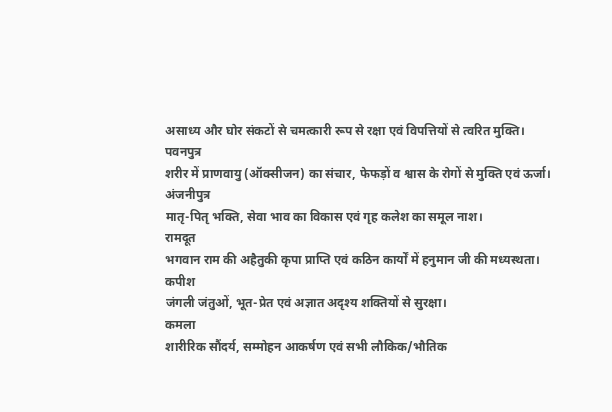असाध्य और घोर संकटों से चमत्कारी रूप से रक्षा एवं विपत्तियों से त्वरित मुक्ति।
पवनपुत्र
शरीर में प्राणवायु (ऑक्सीजन) का संचार, फेफड़ों व श्वास के रोगों से मुक्ति एवं ऊर्जा।
अंजनीपुत्र
मातृ-पितृ भक्ति, सेवा भाव का विकास एवं गृह कलेश का समूल नाश।
रामदूत
भगवान राम की अहैतुकी कृपा प्राप्ति एवं कठिन कार्यों में हनुमान जी की मध्यस्थता।
कपीश
जंगली जंतुओं, भूत-प्रेत एवं अज्ञात अदृश्य शक्तियों से सुरक्षा।
कमला
शारीरिक सौंदर्य, सम्मोहन आकर्षण एवं सभी लौकिक/भौतिक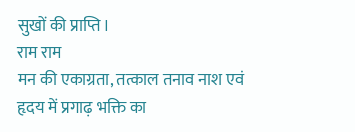सुखों की प्राप्ति।
राम राम
मन की एकाग्रता, तत्काल तनाव नाश एवं हृदय में प्रगाढ़ भक्ति का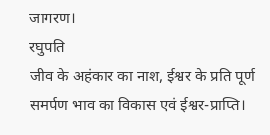जागरण।
रघुपति
जीव के अहंकार का नाश, ईश्वर के प्रति पूर्ण समर्पण भाव का विकास एवं ईश्वर-प्राप्ति।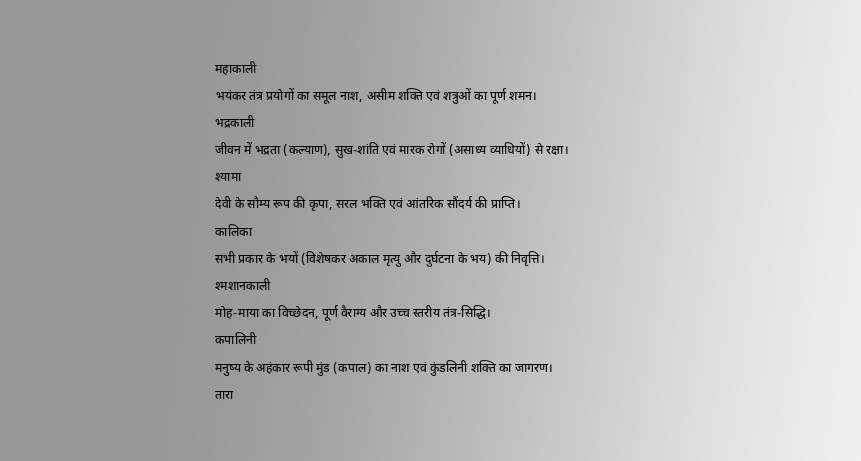महाकाली
भयंकर तंत्र प्रयोगों का समूल नाश, असीम शक्ति एवं शत्रुओं का पूर्ण शमन।
भद्रकाली
जीवन में भद्रता (कल्याण), सुख-शांति एवं मारक रोगों (असाध्य व्याधियों) से रक्षा।
श्यामा
देवी के सौम्य रूप की कृपा, सरल भक्ति एवं आंतरिक सौंदर्य की प्राप्ति।
कालिका
सभी प्रकार के भयों (विशेषकर अकाल मृत्यु और दुर्घटना के भय) की निवृत्ति।
श्मशानकाली
मोह-माया का विच्छेदन, पूर्ण वैराग्य और उच्च स्तरीय तंत्र-सिद्धि।
कपालिनी
मनुष्य के अहंकार रूपी मुंड (कपाल) का नाश एवं कुंडलिनी शक्ति का जागरण।
तारा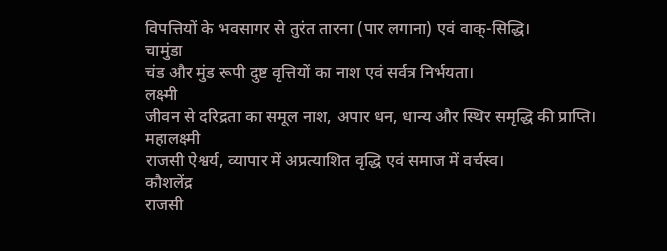विपत्तियों के भवसागर से तुरंत तारना (पार लगाना) एवं वाक्-सिद्धि।
चामुंडा
चंड और मुंड रूपी दुष्ट वृत्तियों का नाश एवं सर्वत्र निर्भयता।
लक्ष्मी
जीवन से दरिद्रता का समूल नाश, अपार धन, धान्य और स्थिर समृद्धि की प्राप्ति।
महालक्ष्मी
राजसी ऐश्वर्य, व्यापार में अप्रत्याशित वृद्धि एवं समाज में वर्चस्व।
कौशलेंद्र
राजसी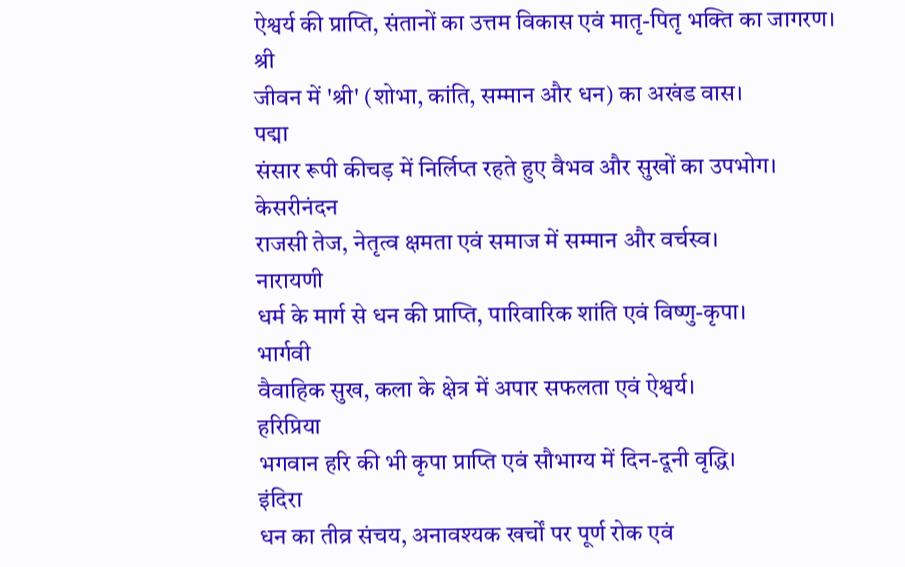ऐश्वर्य की प्राप्ति, संतानों का उत्तम विकास एवं मातृ-पितृ भक्ति का जागरण।
श्री
जीवन में 'श्री' (शोभा, कांति, सम्मान और धन) का अखंड वास।
पद्मा
संसार रूपी कीचड़ में निर्लिप्त रहते हुए वैभव और सुखों का उपभोग।
केसरीनंदन
राजसी तेज, नेतृत्व क्षमता एवं समाज में सम्मान और वर्चस्व।
नारायणी
धर्म के मार्ग से धन की प्राप्ति, पारिवारिक शांति एवं विष्णु-कृपा।
भार्गवी
वैवाहिक सुख, कला के क्षेत्र में अपार सफलता एवं ऐश्वर्य।
हरिप्रिया
भगवान हरि की भी कृपा प्राप्ति एवं सौभाग्य में दिन-दूनी वृद्धि।
इंदिरा
धन का तीव्र संचय, अनावश्यक खर्चों पर पूर्ण रोक एवं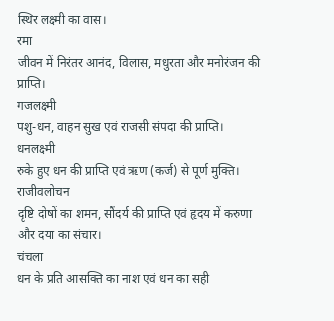स्थिर लक्ष्मी का वास।
रमा
जीवन में निरंतर आनंद, विलास, मधुरता और मनोरंजन की प्राप्ति।
गजलक्ष्मी
पशु-धन, वाहन सुख एवं राजसी संपदा की प्राप्ति।
धनलक्ष्मी
रुके हुए धन की प्राप्ति एवं ऋण (कर्ज) से पूर्ण मुक्ति।
राजीवलोचन
दृष्टि दोषों का शमन, सौंदर्य की प्राप्ति एवं हृदय में करुणा और दया का संचार।
चंचला
धन के प्रति आसक्ति का नाश एवं धन का सही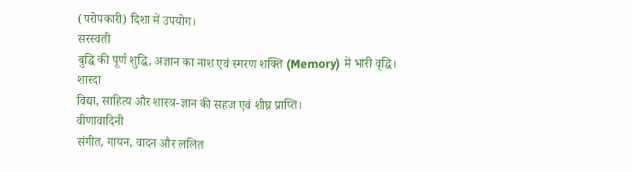(परोपकारी) दिशा में उपयोग।
सरस्वती
बुद्धि की पूर्ण शुद्धि, अज्ञान का नाश एवं स्मरण शक्ति (Memory) में भारी वृद्धि।
शारदा
विद्या, साहित्य और शास्त्र-ज्ञान की सहज एवं शीघ्र प्राप्ति।
वीणावादिनी
संगीत, गायन, वादन और ललित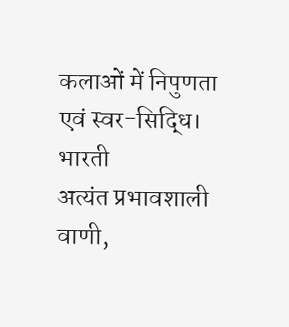कलाओं में निपुणता एवं स्वर-सिद्धि।
भारती
अत्यंत प्रभावशाली वाणी,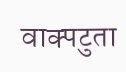वाक्पटुता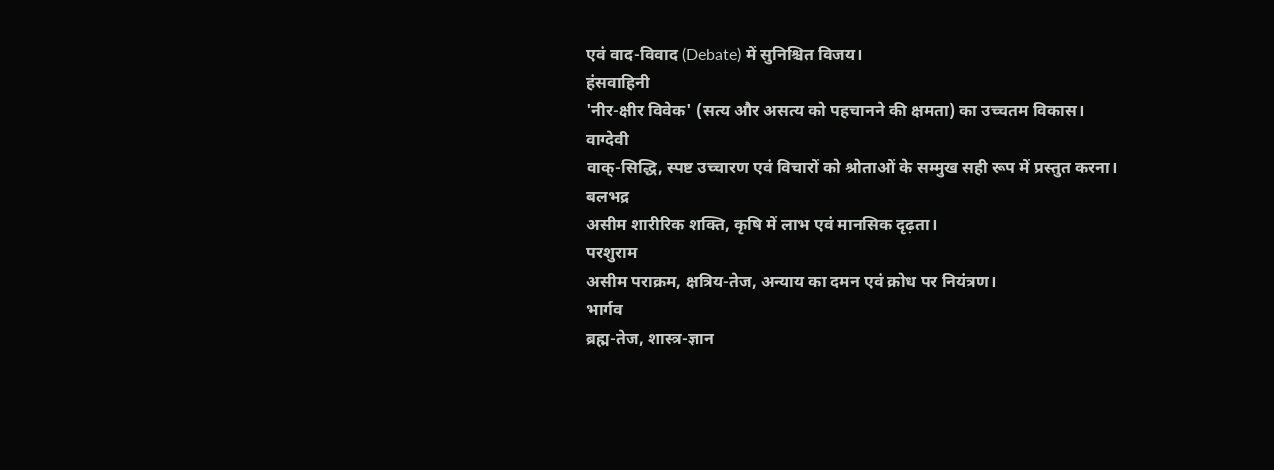एवं वाद-विवाद (Debate) में सुनिश्चित विजय।
हंसवाहिनी
'नीर-क्षीर विवेक' (सत्य और असत्य को पहचानने की क्षमता) का उच्चतम विकास।
वाग्देवी
वाक्-सिद्धि, स्पष्ट उच्चारण एवं विचारों को श्रोताओं के सम्मुख सही रूप में प्रस्तुत करना।
बलभद्र
असीम शारीरिक शक्ति, कृषि में लाभ एवं मानसिक दृढ़ता।
परशुराम
असीम पराक्रम, क्षत्रिय-तेज, अन्याय का दमन एवं क्रोध पर नियंत्रण।
भार्गव
ब्रह्म-तेज, शास्त्र-ज्ञान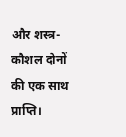और शस्त्र-कौशल दोनों की एक साथ प्राप्ति।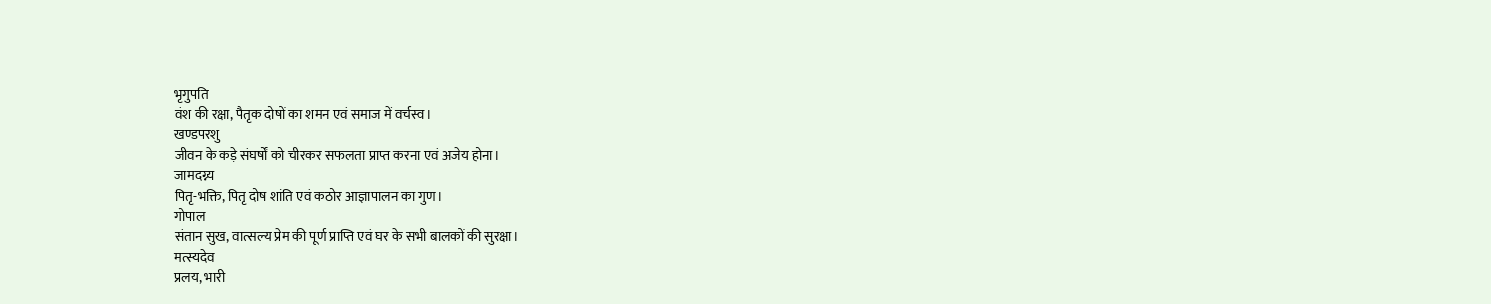भृगुपति
वंश की रक्षा, पैतृक दोषों का शमन एवं समाज में वर्चस्व।
खण्डपरशु
जीवन के कड़े संघर्षों को चीरकर सफलता प्राप्त करना एवं अजेय होना।
जामदग्न्य
पितृ-भक्ति, पितृ दोष शांति एवं कठोर आज्ञापालन का गुण।
गोपाल
संतान सुख, वात्सल्य प्रेम की पूर्ण प्राप्ति एवं घर के सभी बालकों की सुरक्षा।
मत्स्यदेव
प्रलय, भारी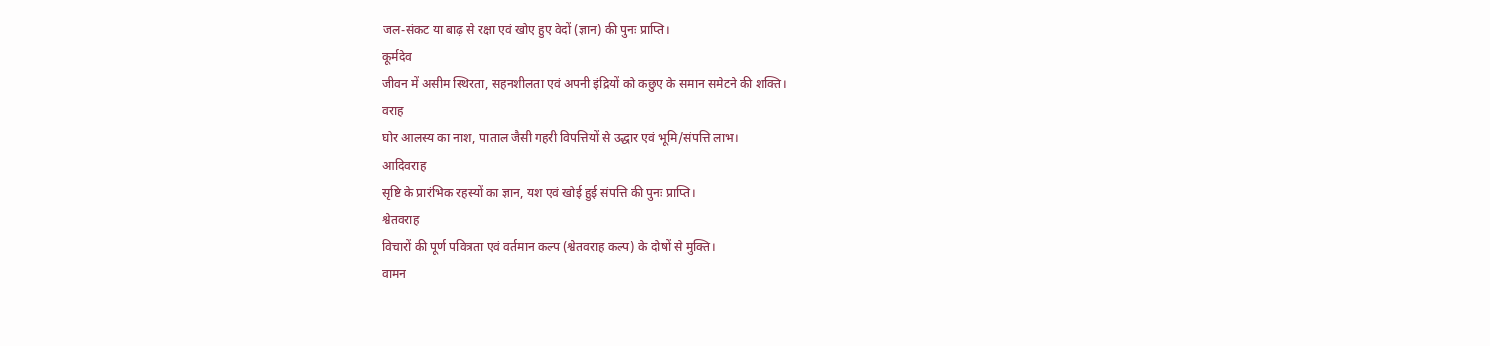जल-संकट या बाढ़ से रक्षा एवं खोए हुए वेदों (ज्ञान) की पुनः प्राप्ति।
कूर्मदेव
जीवन में असीम स्थिरता, सहनशीलता एवं अपनी इंद्रियों को कछुए के समान समेटने की शक्ति।
वराह
घोर आलस्य का नाश, पाताल जैसी गहरी विपत्तियों से उद्धार एवं भूमि/संपत्ति लाभ।
आदिवराह
सृष्टि के प्रारंभिक रहस्यों का ज्ञान, यश एवं खोई हुई संपत्ति की पुनः प्राप्ति।
श्वेतवराह
विचारों की पूर्ण पवित्रता एवं वर्तमान कल्प (श्वेतवराह कल्प) के दोषों से मुक्ति।
वामन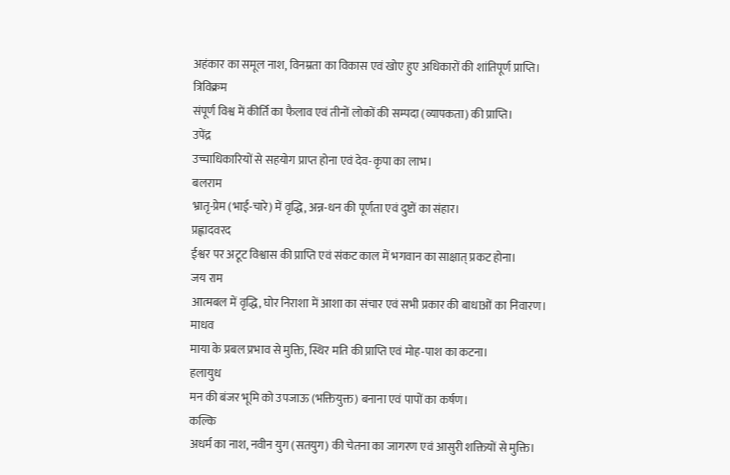अहंकार का समूल नाश, विनम्रता का विकास एवं खोए हुए अधिकारों की शांतिपूर्ण प्राप्ति।
त्रिविक्रम
संपूर्ण विश्व में कीर्ति का फैलाव एवं तीनों लोकों की सम्पदा (व्यापकता) की प्राप्ति।
उपेंद्र
उच्चाधिकारियों से सहयोग प्राप्त होना एवं देव-कृपा का लाभ।
बलराम
भ्रातृ-प्रेम (भाई-चारे) में वृद्धि, अन्न-धन की पूर्णता एवं दुष्टों का संहार।
प्रह्लादवरद
ईश्वर पर अटूट विश्वास की प्राप्ति एवं संकट काल में भगवान का साक्षात् प्रकट होना।
जय राम
आत्मबल में वृद्धि, घोर निराशा में आशा का संचार एवं सभी प्रकार की बाधाओं का निवारण।
माधव
माया के प्रबल प्रभाव से मुक्ति, स्थिर मति की प्राप्ति एवं मोह-पाश का कटना।
हलायुध
मन की बंजर भूमि को उपजाऊ (भक्तियुक्त) बनाना एवं पापों का कर्षण।
कल्कि
अधर्म का नाश, नवीन युग (सतयुग) की चेतना का जागरण एवं आसुरी शक्तियों से मुक्ति।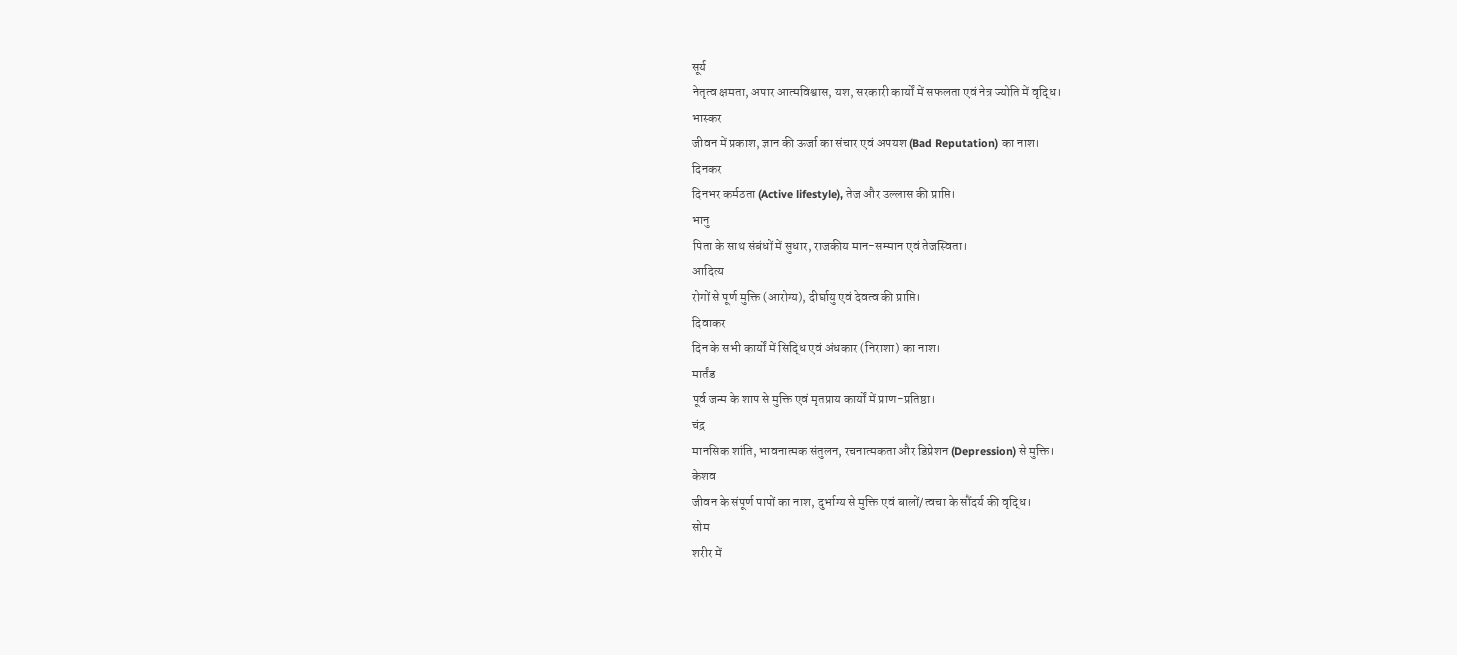सूर्य
नेतृत्व क्षमता, अपार आत्मविश्वास, यश, सरकारी कार्यों में सफलता एवं नेत्र ज्योति में वृद्धि।
भास्कर
जीवन में प्रकाश, ज्ञान की ऊर्जा का संचार एवं अपयश (Bad Reputation) का नाश।
दिनकर
दिनभर कर्मठता (Active lifestyle), तेज और उल्लास की प्राप्ति।
भानु
पिता के साथ संबंधों में सुधार, राजकीय मान-सम्मान एवं तेजस्विता।
आदित्य
रोगों से पूर्ण मुक्ति (आरोग्य), दीर्घायु एवं देवत्व की प्राप्ति।
दिवाकर
दिन के सभी कार्यों में सिद्धि एवं अंधकार (निराशा) का नाश।
मार्तंड
पूर्व जन्म के शाप से मुक्ति एवं मृतप्राय कार्यों में प्राण-प्रतिष्ठा।
चंद्र
मानसिक शांति, भावनात्मक संतुलन, रचनात्मकता और डिप्रेशन (Depression) से मुक्ति।
केशव
जीवन के संपूर्ण पापों का नाश, दुर्भाग्य से मुक्ति एवं बालों/त्वचा के सौंदर्य की वृद्धि।
सोम
शरीर में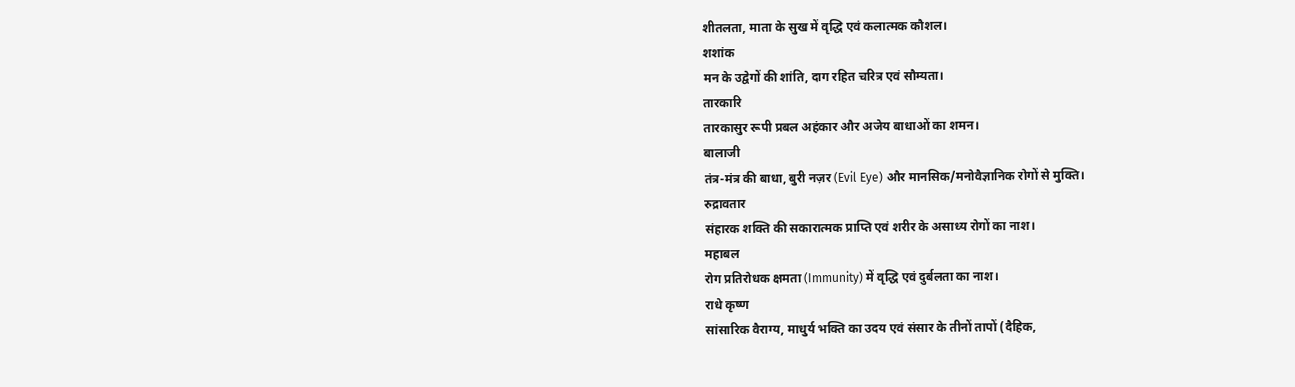शीतलता, माता के सुख में वृद्धि एवं कलात्मक कौशल।
शशांक
मन के उद्वेगों की शांति, दाग रहित चरित्र एवं सौम्यता।
तारकारि
तारकासुर रूपी प्रबल अहंकार और अजेय बाधाओं का शमन।
बालाजी
तंत्र-मंत्र की बाधा, बुरी नज़र (Evil Eye) और मानसिक/मनोवैज्ञानिक रोगों से मुक्ति।
रुद्रावतार
संहारक शक्ति की सकारात्मक प्राप्ति एवं शरीर के असाध्य रोगों का नाश।
महाबल
रोग प्रतिरोधक क्षमता (Immunity) में वृद्धि एवं दुर्बलता का नाश।
राधे कृष्ण
सांसारिक वैराग्य, माधुर्य भक्ति का उदय एवं संसार के तीनों तापों (दैहिक,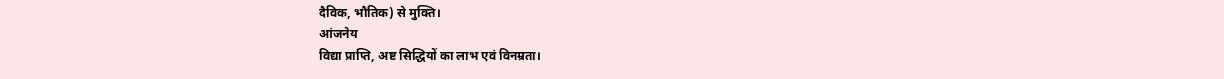दैविक, भौतिक) से मुक्ति।
आंजनेय
विद्या प्राप्ति, अष्ट सिद्धियों का लाभ एवं विनम्रता।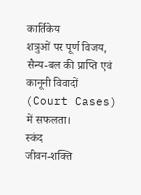कार्तिकेय
शत्रुओं पर पूर्ण विजय, सैन्य-बल की प्राप्ति एवं कानूनी विवादों (Court Cases) में सफलता।
स्कंद
जीवन-शक्ति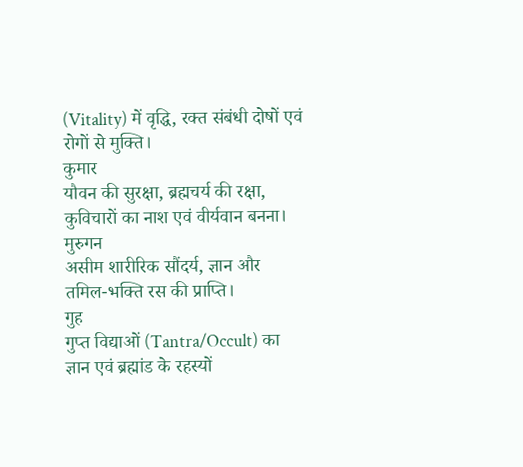(Vitality) में वृद्धि, रक्त संबंधी दोषों एवं रोगों से मुक्ति।
कुमार
यौवन की सुरक्षा, ब्रह्मचर्य की रक्षा, कुविचारों का नाश एवं वीर्यवान बनना।
मुरुगन
असीम शारीरिक सौंदर्य, ज्ञान और तमिल-भक्ति रस की प्राप्ति।
गुह
गुप्त विद्याओं (Tantra/Occult) का ज्ञान एवं ब्रह्मांड के रहस्यों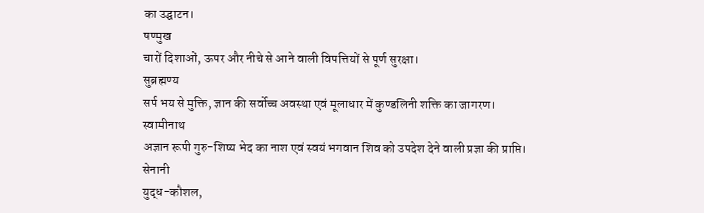का उद्घाटन।
षण्मुख
चारों दिशाओं, ऊपर और नीचे से आने वाली विपत्तियों से पूर्ण सुरक्षा।
सुब्रह्मण्य
सर्प भय से मुक्ति, ज्ञान की सर्वोच्च अवस्था एवं मूलाधार में कुण्डलिनी शक्ति का जागरण।
स्वामीनाथ
अज्ञान रूपी गुरु-शिष्य भेद का नाश एवं स्वयं भगवान शिव को उपदेश देने वाली प्रज्ञा की प्राप्ति।
सेनानी
युद्ध-कौशल,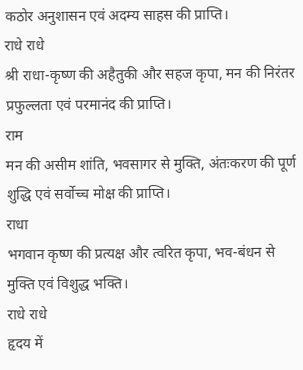कठोर अनुशासन एवं अदम्य साहस की प्राप्ति।
राधे राधे
श्री राधा-कृष्ण की अहैतुकी और सहज कृपा, मन की निरंतर प्रफुल्लता एवं परमानंद की प्राप्ति।
राम
मन की असीम शांति, भवसागर से मुक्ति, अंतःकरण की पूर्ण शुद्धि एवं सर्वोच्च मोक्ष की प्राप्ति।
राधा
भगवान कृष्ण की प्रत्यक्ष और त्वरित कृपा, भव-बंधन से मुक्ति एवं विशुद्ध भक्ति।
राधे राधे
हृदय में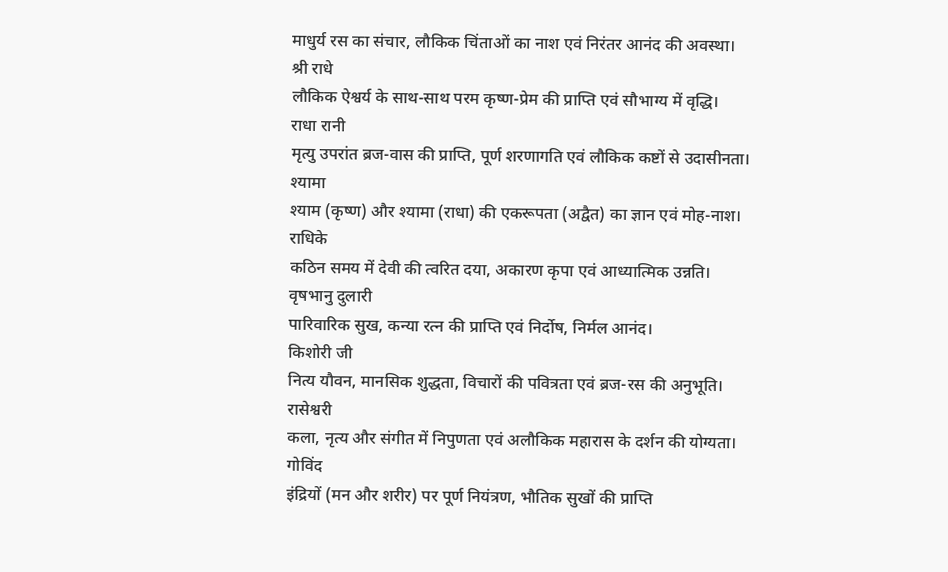माधुर्य रस का संचार, लौकिक चिंताओं का नाश एवं निरंतर आनंद की अवस्था।
श्री राधे
लौकिक ऐश्वर्य के साथ-साथ परम कृष्ण-प्रेम की प्राप्ति एवं सौभाग्य में वृद्धि।
राधा रानी
मृत्यु उपरांत ब्रज-वास की प्राप्ति, पूर्ण शरणागति एवं लौकिक कष्टों से उदासीनता।
श्यामा
श्याम (कृष्ण) और श्यामा (राधा) की एकरूपता (अद्वैत) का ज्ञान एवं मोह-नाश।
राधिके
कठिन समय में देवी की त्वरित दया, अकारण कृपा एवं आध्यात्मिक उन्नति।
वृषभानु दुलारी
पारिवारिक सुख, कन्या रत्न की प्राप्ति एवं निर्दोष, निर्मल आनंद।
किशोरी जी
नित्य यौवन, मानसिक शुद्धता, विचारों की पवित्रता एवं ब्रज-रस की अनुभूति।
रासेश्वरी
कला, नृत्य और संगीत में निपुणता एवं अलौकिक महारास के दर्शन की योग्यता।
गोविंद
इंद्रियों (मन और शरीर) पर पूर्ण नियंत्रण, भौतिक सुखों की प्राप्ति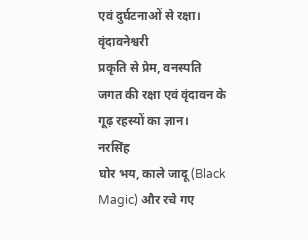एवं दुर्घटनाओं से रक्षा।
वृंदावनेश्वरी
प्रकृति से प्रेम, वनस्पति जगत की रक्षा एवं वृंदावन के गूढ़ रहस्यों का ज्ञान।
नरसिंह
घोर भय, काले जादू (Black Magic) और रचे गए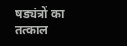षड्यंत्रों का तत्काल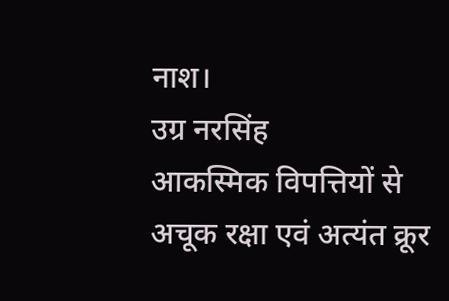नाश।
उग्र नरसिंह
आकस्मिक विपत्तियों से अचूक रक्षा एवं अत्यंत क्रूर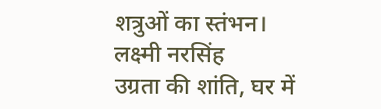शत्रुओं का स्तंभन।
लक्ष्मी नरसिंह
उग्रता की शांति, घर में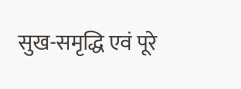सुख-समृद्धि एवं पूरे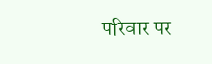परिवार पर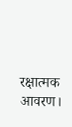रक्षात्मक आवरण।